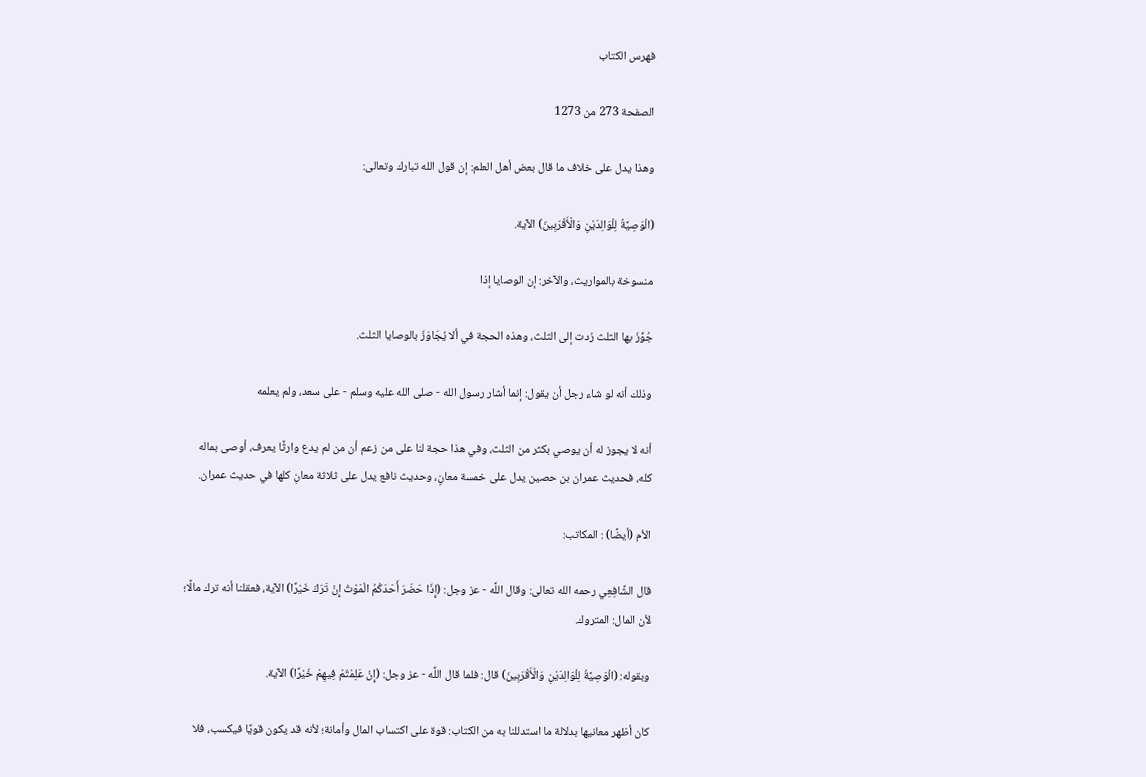فهرس الكتاب

الصفحة 273 من 1273

وهذا يدل على خلاف ما قال بعض أهل العلم: إن قول الله تبارك وتعالى:

(الْوَصِيَّةُ لِلْوَالِدَيْنِ وَالْأَقْرَبِينَ) الآية.

منسوخة بالمواريث، والآخر: إن الوصايا إذا

جُوِّزَ بها الثلث رُدت إلى الثلث، وهذه الحجة في ألا يُجَاوَزَ بالوصايا الثلث.

وذلك أنه لو شاء رجل أن يقول: إنما أشار رسول الله - صلى الله عليه وسلم - على سعد، ولم يعلمه

أنه لا يجوز له أن يوصي بكثر من الثلث، وفي هذا حجة لنا على من زعم أن من لم يدع وارثًا يعرف، أوصى بماله كله، فحديث عمران بن حصين يدل على خمسة معانٍ، وحديث نافع يدل على ثلاثة معانِ كلها في حديث عمران.

الأم (أيضًا) : المكاتب:

قال الشَّافِعِي رحمه الله تعالى: وقال اللَّه - عز وجل: (إِذَا حَضَرَ أَحَدَكُمُ الْمَوْتُ إِنْ تَرَكَ خَيْرًا) الآية، فعقلنا أنه ترك مالًا؛ لأن المال: المتروك.

وبقوله: (الْوَصِيَّةُ لِلْوَالِدَيْنِ وَالْأَقْرَبِينَ) قال: فلما قال اللَّه - عز وجل: (إِنْ عَلِمْتُمْ فِيهِمْ خَيْرًا) الآية.

كان أظهر معانيها بدلالة ما استدللنا به من الكتاب: قوة على اكتساب المال وأمانة؛ لأنه قد يكون قويًا فيكسب، فلا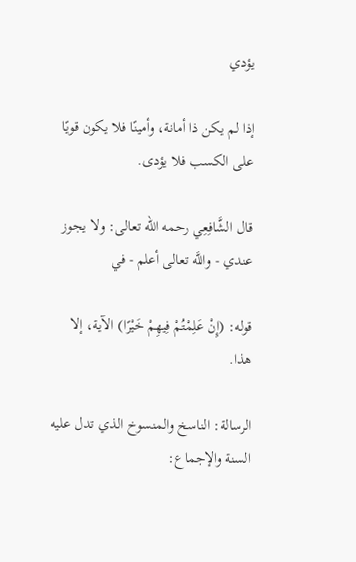يؤدي

إذا لم يكن ذا أمانة، وأمينًا فلا يكون قويًا على الكسب فلا يؤدى.

قال الشَّافِعِي رحمه الله تعالى: ولا يجوز عندي - واللَّه تعالى أعلم - في

قوله: (إِنْ عَلِمْتُمْ فِيهِمْ خَيْرًا) الآية، إلا هذا.

الرسالة: الناسخ والمنسوخ الذي تدل عليه السنة والإجماع: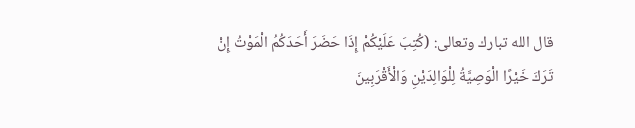قال الله تبارك وتعالى: (كُتِبَ عَلَيْكُمْ إِذَا حَضَرَ أَحَدَكُمُ الْمَوْتُ إِنْ تَرَكَ خَيْرًا الْوَصِيَّةُ لِلْوَالِدَيْنِ وَالْأَقْرَبِينَ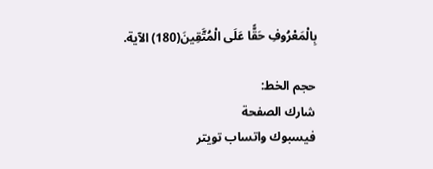بِالْمَعْرُوفِ حَقًّا عَلَى الْمُتَّقِينَ(180) الآية.

حجم الخط:
شارك الصفحة
فيسبوك واتساب تويتر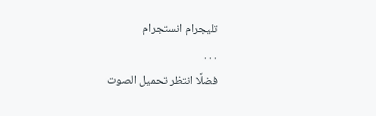تليجرام انستجرام
. . .
فضلًا انتظر تحميل الصوت